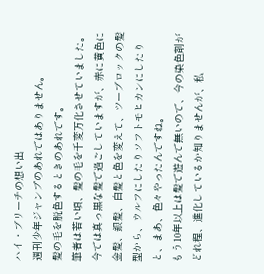ハイ・ブリーチの想い出
週刊少年ジャンプのあれではありません。
髪の毛を脱色するときのあれです。
筆者は若い頃、髪の毛を千変万化させていました。
今では真っ黒な髪で過ごしていますが、赤に黄色に金髪、銀髪、白髪と色を変えて、ツーブロックの髪型から、ウルフにしたりソフトモヒカンにしたりと、まあ、色々やったんですね。
もう10年以上は髪で遊んで無いので、今の染色剤がどれ程、進化しているか知りませんが、私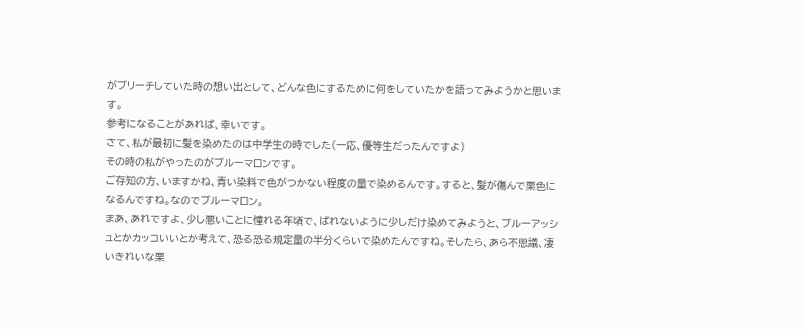がブリーチしていた時の想い出として、どんな色にするために何をしていたかを語ってみようかと思います。
参考になることがあれば、幸いです。
さて、私が最初に髪を染めたのは中学生の時でした(一応、優等生だったんですよ)
その時の私がやったのがブルーマロンです。
ご存知の方、いますかね、青い染料で色がつかない程度の量で染めるんです。すると、髪が傷んで栗色になるんですね。なのでブルーマロン。
まあ、あれですよ、少し悪いことに憧れる年頃で、ばれないように少しだけ染めてみようと、ブルーアッシュとかカッコいいとか考えて、恐る恐る規定量の半分くらいで染めたんですね。そしたら、あら不思議、凄いきれいな栗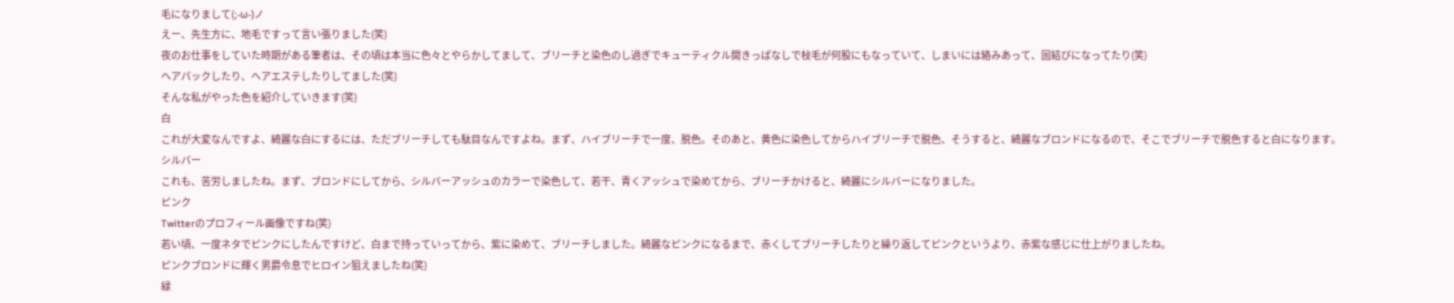毛になりまして(;-ω-)ノ
えー、先生方に、地毛ですって言い張りました(笑)
夜のお仕事をしていた時期がある筆者は、その頃は本当に色々とやらかしてまして、ブリーチと染色のし過ぎでキューティクル開きっぱなしで枝毛が何股にもなっていて、しまいには絡みあって、固結びになってたり(笑)
ヘアパックしたり、ヘアエステしたりしてました(笑)
そんな私がやった色を紹介していきます(笑)
白
これが大変なんですよ、綺麗な白にするには、ただブリーチしても駄目なんですよね。まず、ハイブリーチで一度、脱色。そのあと、黄色に染色してからハイブリーチで脱色、そうすると、綺麗なブロンドになるので、そこでブリーチで脱色すると白になります。
シルバー
これも、苦労しましたね。まず、ブロンドにしてから、シルバーアッシュのカラーで染色して、若干、青くアッシュで染めてから、ブリーチかけると、綺麗にシルバーになりました。
ピンク
Twitterのプロフィール画像ですね(笑)
若い頃、一度ネタでピンクにしたんですけど、白まで持っていってから、紫に染めて、ブリーチしました。綺麗なピンクになるまで、赤くしてブリーチしたりと繰り返してピンクというより、赤紫な感じに仕上がりましたね。
ピンクブロンドに輝く男爵令息でヒロイン狙えましたね(笑)
緑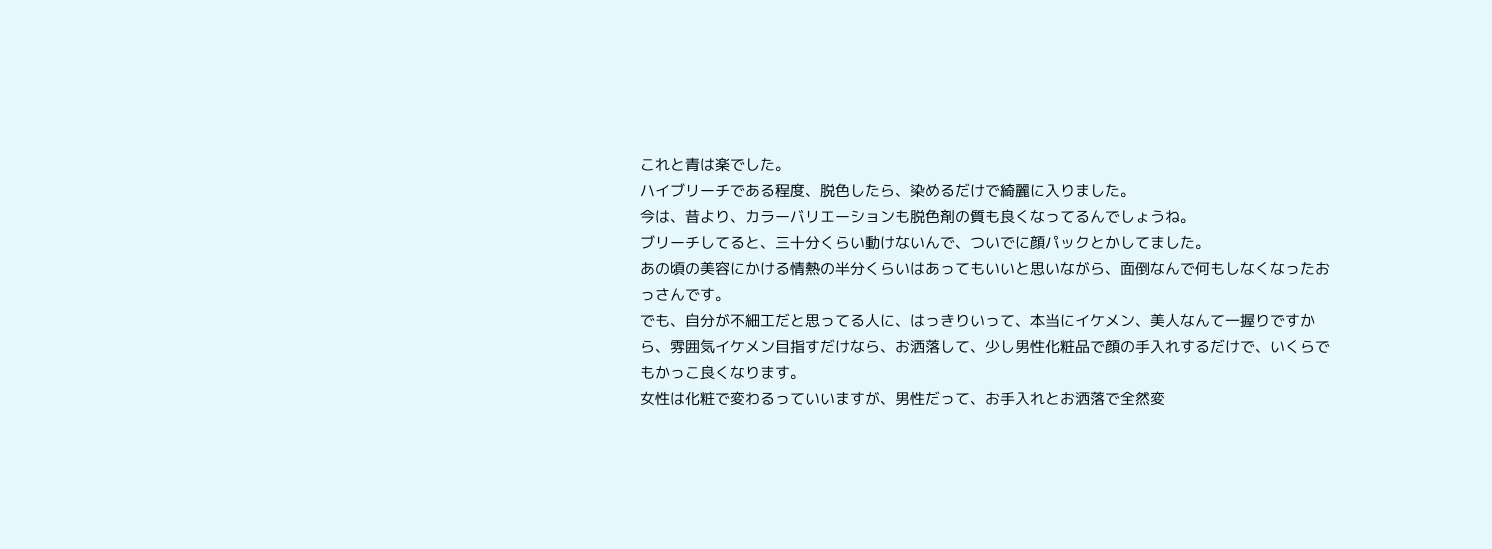これと青は楽でした。
ハイブリーチである程度、脱色したら、染めるだけで綺麗に入りました。
今は、昔より、カラーバリエーションも脱色剤の質も良くなってるんでしょうね。
ブリーチしてると、三十分くらい動けないんで、ついでに顔パックとかしてました。
あの頃の美容にかける情熱の半分くらいはあってもいいと思いながら、面倒なんで何もしなくなったおっさんです。
でも、自分が不細工だと思ってる人に、はっきりいって、本当にイケメン、美人なんて一握りですから、雰囲気イケメン目指すだけなら、お洒落して、少し男性化粧品で顔の手入れするだけで、いくらでもかっこ良くなります。
女性は化粧で変わるっていいますが、男性だって、お手入れとお洒落で全然変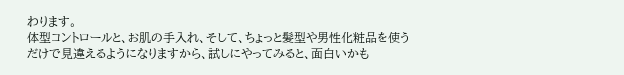わります。
体型コントロールと、お肌の手入れ、そして、ちょっと髪型や男性化粧品を使うだけで見違えるようになりますから、試しにやってみると、面白いかも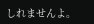しれませんよ。